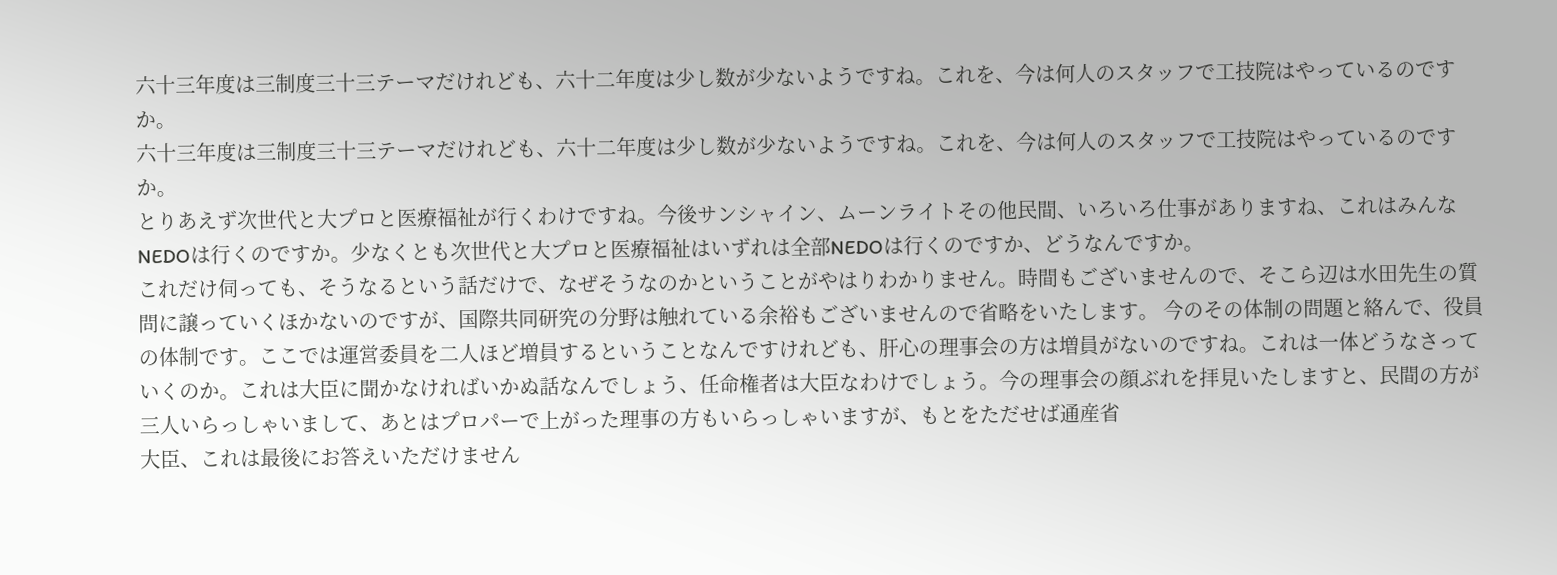六十三年度は三制度三十三テーマだけれども、六十二年度は少し数が少ないようですね。これを、今は何人のスタッフで工技院はやっているのですか。
六十三年度は三制度三十三テーマだけれども、六十二年度は少し数が少ないようですね。これを、今は何人のスタッフで工技院はやっているのですか。
とりあえず次世代と大プロと医療福祉が行くわけですね。今後サンシャイン、ムーンライトその他民間、いろいろ仕事がありますね、これはみんなNEDOは行くのですか。少なくとも次世代と大プロと医療福祉はいずれは全部NEDOは行くのですか、どうなんですか。
これだけ伺っても、そうなるという話だけで、なぜそうなのかということがやはりわかりません。時間もございませんので、そこら辺は水田先生の質問に譲っていくほかないのですが、国際共同研究の分野は触れている余裕もございませんので省略をいたします。 今のその体制の問題と絡んで、役員の体制です。ここでは運営委員を二人ほど増員するということなんですけれども、肝心の理事会の方は増員がないのですね。これは一体どうなさっていくのか。これは大臣に聞かなければいかぬ話なんでしょう、任命権者は大臣なわけでしょう。今の理事会の顔ぶれを拝見いたしますと、民間の方が三人いらっしゃいまして、あとはプロパーで上がった理事の方もいらっしゃいますが、もとをただせば通産省
大臣、これは最後にお答えいただけません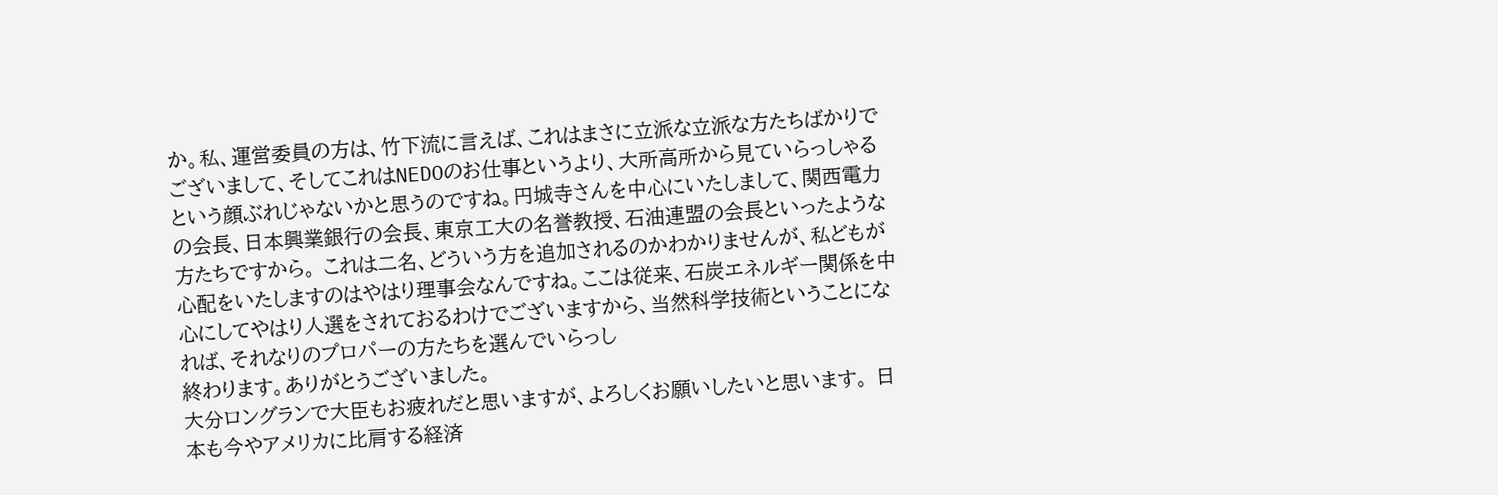か。私、運営委員の方は、竹下流に言えば、これはまさに立派な立派な方たちばかりでございまして、そしてこれはNEDOのお仕事というより、大所高所から見ていらっしゃるという顔ぶれじゃないかと思うのですね。円城寺さんを中心にいたしまして、関西電力の会長、日本興業銀行の会長、東京工大の名誉教授、石油連盟の会長といったような方たちですから。 これは二名、どういう方を追加されるのかわかりませんが、私どもが心配をいたしますのはやはり理事会なんですね。ここは従来、石炭エネルギー関係を中心にしてやはり人選をされておるわけでございますから、当然科学技術ということになれば、それなりのプロパーの方たちを選んでいらっし
終わります。ありがとうございました。
大分ロングランで大臣もお疲れだと思いますが、よろしくお願いしたいと思います。 日本も今やアメリカに比肩する経済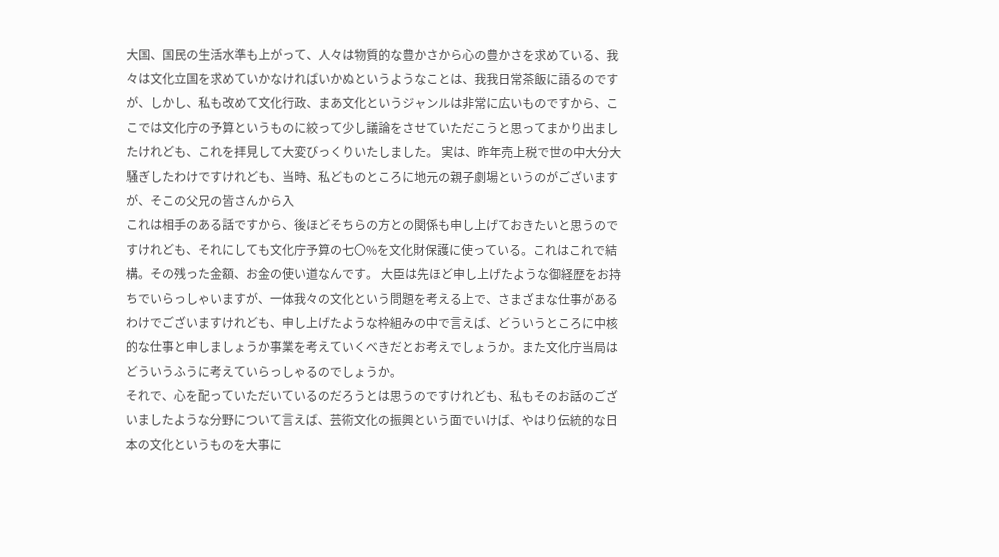大国、国民の生活水準も上がって、人々は物質的な豊かさから心の豊かさを求めている、我々は文化立国を求めていかなければいかぬというようなことは、我我日常茶飯に語るのですが、しかし、私も改めて文化行政、まあ文化というジャンルは非常に広いものですから、ここでは文化庁の予算というものに絞って少し議論をさせていただこうと思ってまかり出ましたけれども、これを拝見して大変びっくりいたしました。 実は、昨年売上税で世の中大分大騒ぎしたわけですけれども、当時、私どものところに地元の親子劇場というのがございますが、そこの父兄の皆さんから入
これは相手のある話ですから、後ほどそちらの方との関係も申し上げておきたいと思うのですけれども、それにしても文化庁予算の七〇%を文化財保護に使っている。これはこれで結構。その残った金額、お金の使い道なんです。 大臣は先ほど申し上げたような御経歴をお持ちでいらっしゃいますが、一体我々の文化という問題を考える上で、さまざまな仕事があるわけでございますけれども、申し上げたような枠組みの中で言えば、どういうところに中核的な仕事と申しましょうか事業を考えていくべきだとお考えでしょうか。また文化庁当局はどういうふうに考えていらっしゃるのでしょうか。
それで、心を配っていただいているのだろうとは思うのですけれども、私もそのお話のございましたような分野について言えば、芸術文化の振興という面でいけば、やはり伝統的な日本の文化というものを大事に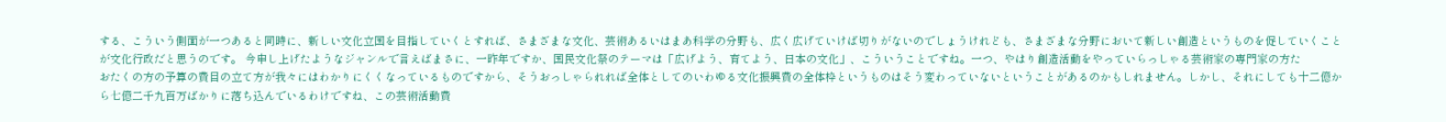する、こういう側面が一つあると同時に、新しい文化立国を目指していくとすれば、さまざまな文化、芸術あるいはまあ科学の分野も、広く広げていけば切りがないのでしょうけれども、さまざまな分野において新しい創造というものを促していくことが文化行政だと思うのです。 今申し上げたようなジャンルで言えばまさに、一昨年ですか、国民文化祭のテーマは「広げよう、育てよう、日本の文化」、こういうことですね。一つ、やはり創造活動をやっていらっしゃる芸術家の専門家の方た
おたくの方の予算の費目の立て方が我々にはわかりにくくなっているものですから、そうおっしゃられれば全体としてのいわゆる文化振興費の全体枠というものはそう変わっていないということがあるのかもしれません。しかし、それにしても十二億から七億二千九百万ばかりに落ち込んでいるわけですね、この芸術活動費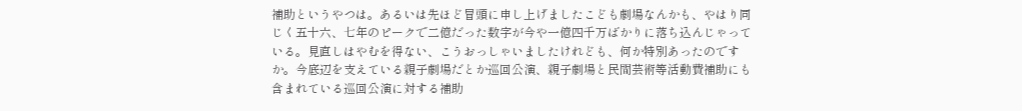補助というやつは。あるいは先ほど冒頭に申し上げましたこども劇場なんかも、やはり同じく五十六、七年のピークで二億だった数字が今や一億四千万ばかりに落ち込んじゃっている。見直しはやむを得ない、こうおっしゃいましたけれども、何か特別あったのですか。今底辺を支えている親子劇場だとか巡回公演、親子劇場と民間芸術等活動費補助にも含まれている巡回公演に対する補助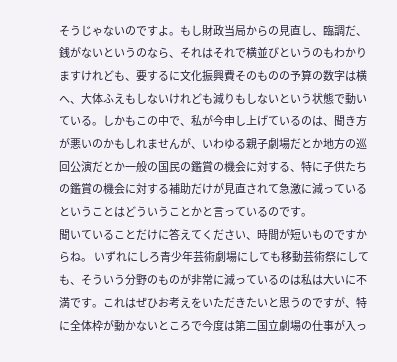そうじゃないのですよ。もし財政当局からの見直し、臨調だ、銭がないというのなら、それはそれで横並びというのもわかりますけれども、要するに文化振興費そのものの予算の数字は横へ、大体ふえもしないけれども減りもしないという状態で動いている。しかもこの中で、私が今申し上げているのは、聞き方が悪いのかもしれませんが、いわゆる親子劇場だとか地方の巡回公演だとか一般の国民の鑑賞の機会に対する、特に子供たちの鑑賞の機会に対する補助だけが見直されて急激に減っているということはどういうことかと言っているのです。
聞いていることだけに答えてください、時間が短いものですからね。 いずれにしろ青少年芸術劇場にしても移動芸術祭にしても、そういう分野のものが非常に減っているのは私は大いに不満です。これはぜひお考えをいただきたいと思うのですが、特に全体枠が動かないところで今度は第二国立劇場の仕事が入っ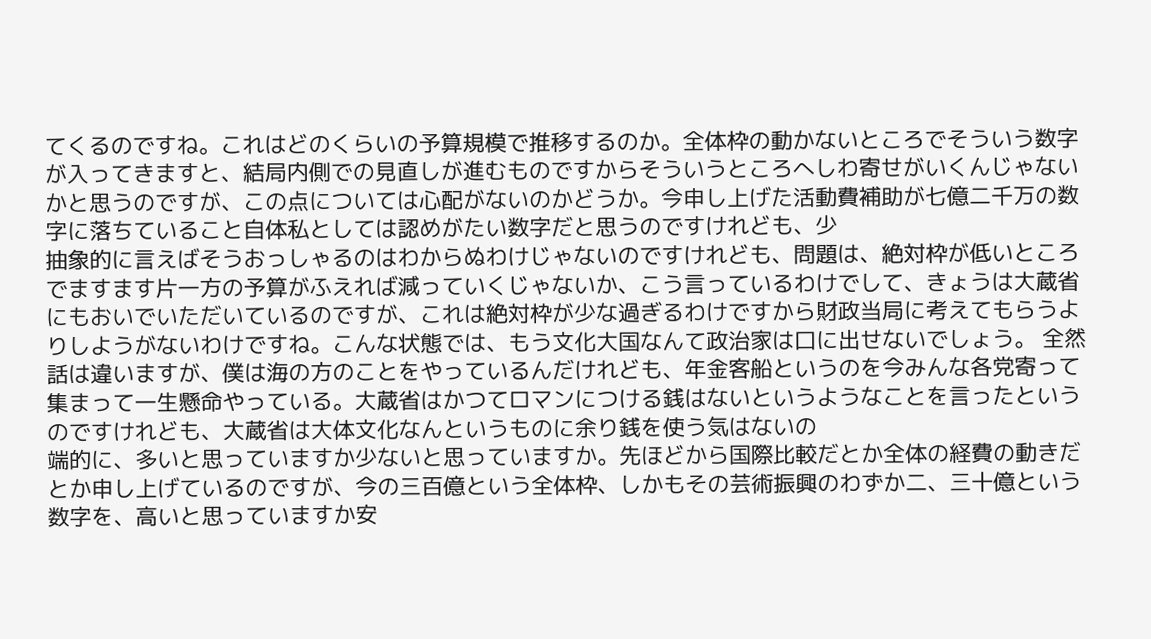てくるのですね。これはどのくらいの予算規模で推移するのか。全体枠の動かないところでそういう数字が入ってきますと、結局内側での見直しが進むものですからそういうところへしわ寄せがいくんじゃないかと思うのですが、この点については心配がないのかどうか。今申し上げた活動費補助が七億二千万の数字に落ちていること自体私としては認めがたい数字だと思うのですけれども、少
抽象的に言えばそうおっしゃるのはわからぬわけじゃないのですけれども、問題は、絶対枠が低いところでますます片一方の予算がふえれば減っていくじゃないか、こう言っているわけでして、きょうは大蔵省にもおいでいただいているのですが、これは絶対枠が少な過ぎるわけですから財政当局に考えてもらうよりしようがないわけですね。こんな状態では、もう文化大国なんて政治家は口に出せないでしょう。 全然話は違いますが、僕は海の方のことをやっているんだけれども、年金客船というのを今みんな各党寄って集まって一生懸命やっている。大蔵省はかつてロマンにつける銭はないというようなことを言ったというのですけれども、大蔵省は大体文化なんというものに余り銭を使う気はないの
端的に、多いと思っていますか少ないと思っていますか。先ほどから国際比較だとか全体の経費の動きだとか申し上げているのですが、今の三百億という全体枠、しかもその芸術振興のわずか二、三十億という数字を、高いと思っていますか安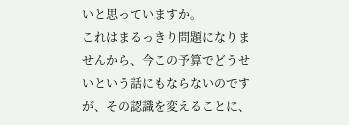いと思っていますか。
これはまるっきり問題になりませんから、今この予算でどうせいという話にもならないのですが、その認識を変えることに、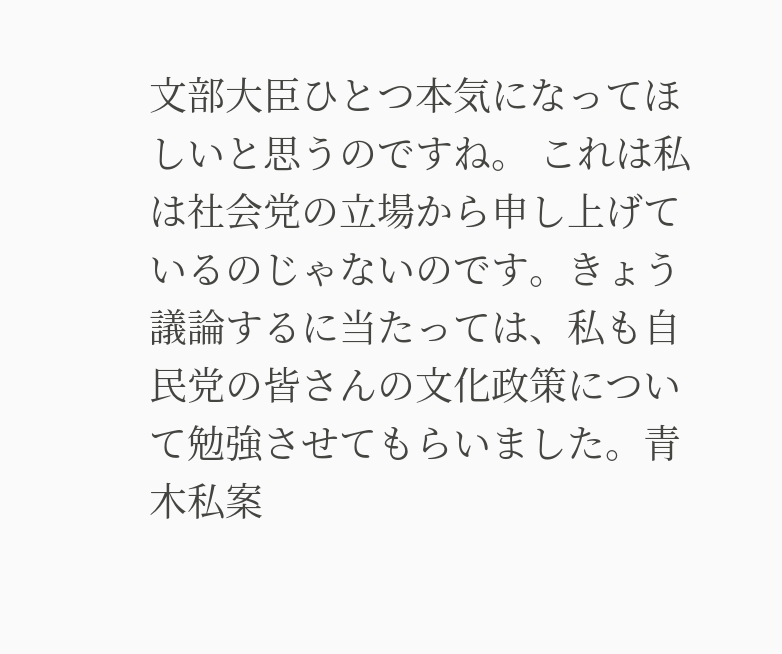文部大臣ひとつ本気になってほしいと思うのですね。 これは私は社会党の立場から申し上げているのじゃないのです。きょう議論するに当たっては、私も自民党の皆さんの文化政策について勉強させてもらいました。青木私案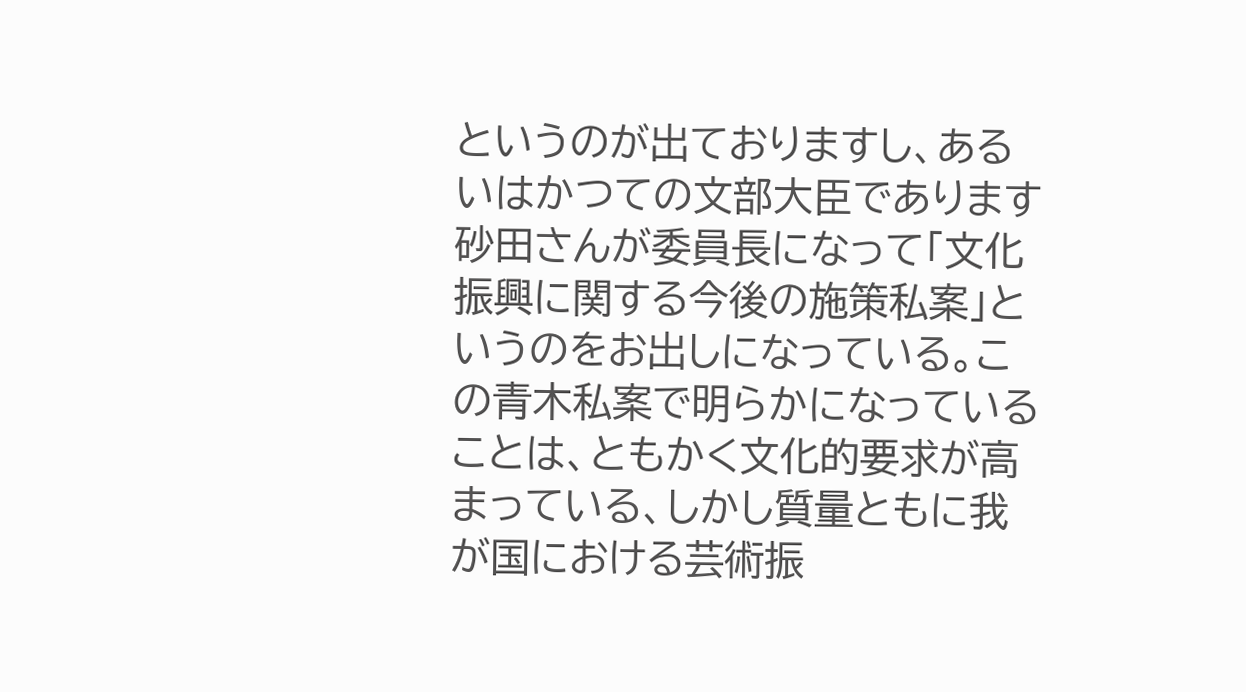というのが出ておりますし、あるいはかつての文部大臣であります砂田さんが委員長になって「文化振興に関する今後の施策私案」というのをお出しになっている。この青木私案で明らかになっていることは、ともかく文化的要求が高まっている、しかし質量ともに我が国における芸術振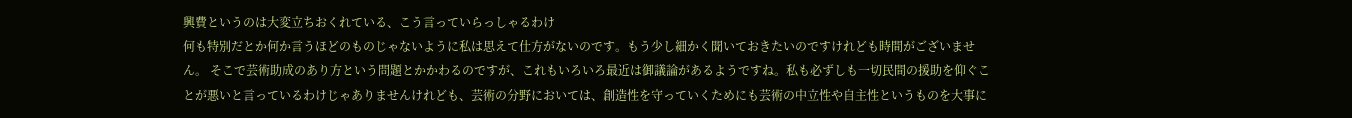興費というのは大変立ちおくれている、こう言っていらっしゃるわけ
何も特別だとか何か言うほどのものじゃないように私は思えて仕方がないのです。もう少し細かく聞いておきたいのですけれども時間がございません。 そこで芸術助成のあり方という問題とかかわるのですが、これもいろいろ最近は御議論があるようですね。私も必ずしも一切民間の援助を仰ぐことが悪いと言っているわけじゃありませんけれども、芸術の分野においては、創造性を守っていくためにも芸術の中立性や自主性というものを大事に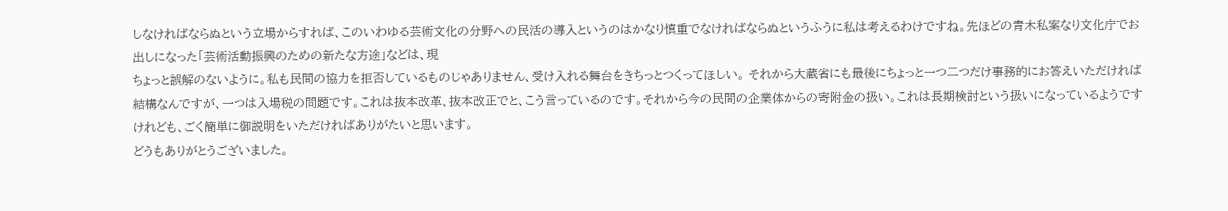しなければならぬという立場からすれば、このいわゆる芸術文化の分野への民活の導入というのはかなり慎重でなければならぬというふうに私は考えるわけですね。先ほどの青木私案なり文化庁でお出しになった「芸術活動振興のための新たな方途」などは、現
ちょっと誤解のないように。私も民間の協力を拒否しているものじゃありません、受け入れる舞台をきちっとつくってほしい。 それから大蔵省にも最後にちょっと一つ二つだけ事務的にお答えいただければ結構なんですが、一つは入場税の問題です。これは抜本改革、抜本改正でと、こう言っているのです。それから今の民間の企業体からの寄附金の扱い。これは長期検討という扱いになっているようですけれども、ごく簡単に御説明をいただければありがたいと思います。
どうもありがとうございました。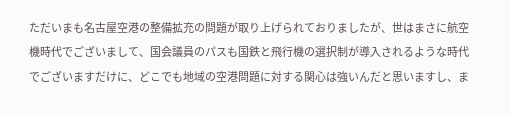ただいまも名古屋空港の整備拡充の問題が取り上げられておりましたが、世はまさに航空機時代でございまして、国会議員のパスも国鉄と飛行機の選択制が導入されるような時代でございますだけに、どこでも地域の空港問題に対する関心は強いんだと思いますし、ま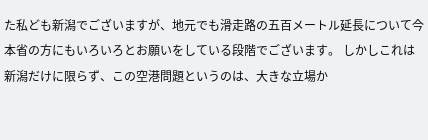た私ども新潟でございますが、地元でも滑走路の五百メートル延長について今本省の方にもいろいろとお願いをしている段階でございます。 しかしこれは新潟だけに限らず、この空港問題というのは、大きな立場か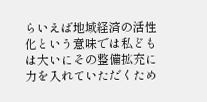らいえば地域経済の活性化という意味では私どもは大いにその整備拡充に力を入れていただくため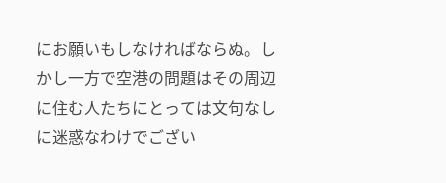にお願いもしなければならぬ。しかし一方で空港の問題はその周辺に住む人たちにとっては文句なしに迷惑なわけでござい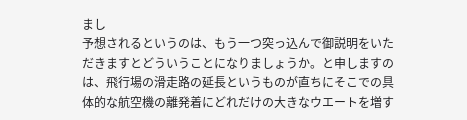まし
予想されるというのは、もう一つ突っ込んで御説明をいただきますとどういうことになりましょうか。と申しますのは、飛行場の滑走路の延長というものが直ちにそこでの具体的な航空機の離発着にどれだけの大きなウエートを増す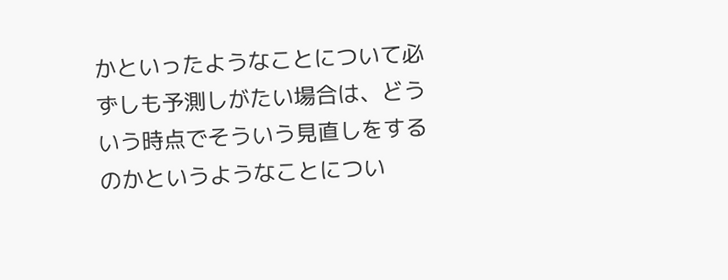かといったようなことについて必ずしも予測しがたい場合は、どういう時点でそういう見直しをするのかというようなことについ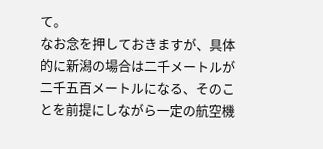て。
なお念を押しておきますが、具体的に新潟の場合は二千メートルが二千五百メートルになる、そのことを前提にしながら一定の航空機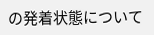の発着状態について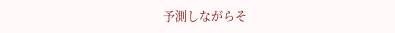予測しながらそ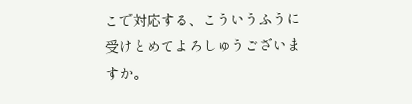こで対応する、こういうふうに受けとめてよろしゅうございますか。